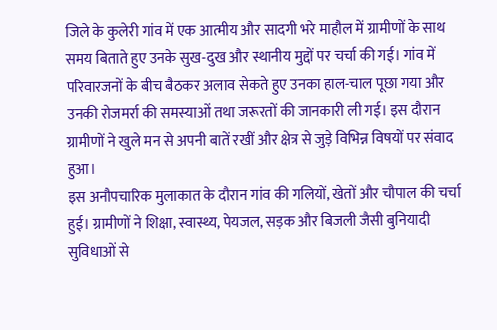जिले के कुलेरी गांव में एक आत्मीय और सादगी भरे माहौल में ग्रामीणों के साथ समय बिताते हुए उनके सुख-दुख और स्थानीय मुद्दों पर चर्चा की गई। गांव में परिवारजनों के बीच बैठकर अलाव सेकते हुए उनका हाल-चाल पूछा गया और उनकी रोजमर्रा की समस्याओं तथा जरूरतों की जानकारी ली गई। इस दौरान ग्रामीणों ने खुले मन से अपनी बातें रखीं और क्षेत्र से जुड़े विभिन्न विषयों पर संवाद हुआ।
इस अनौपचारिक मुलाकात के दौरान गांव की गलियों, खेतों और चौपाल की चर्चा हुई। ग्रामीणों ने शिक्षा, स्वास्थ्य, पेयजल, सड़क और बिजली जैसी बुनियादी सुविधाओं से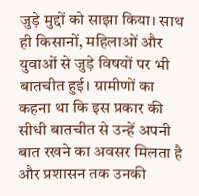जुड़े मुद्दों को साझा किया। साथ ही किसानों, महिलाओं और युवाओं से जुड़े विषयों पर भी बातचीत हुई। ग्रामीणों का कहना था कि इस प्रकार की सीधी बातचीत से उन्हें अपनी बात रखने का अवसर मिलता है और प्रशासन तक उनकी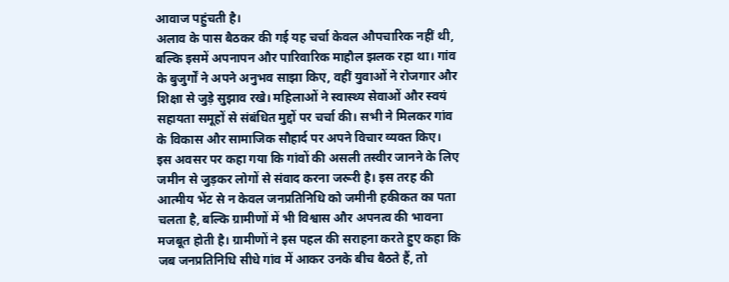आवाज पहुंचती है।
अलाव के पास बैठकर की गई यह चर्चा केवल औपचारिक नहीं थी, बल्कि इसमें अपनापन और पारिवारिक माहौल झलक रहा था। गांव के बुजुर्गों ने अपने अनुभव साझा किए, वहीं युवाओं ने रोजगार और शिक्षा से जुड़े सुझाव रखे। महिलाओं ने स्वास्थ्य सेवाओं और स्वयं सहायता समूहों से संबंधित मुद्दों पर चर्चा की। सभी ने मिलकर गांव के विकास और सामाजिक सौहार्द पर अपने विचार व्यक्त किए।
इस अवसर पर कहा गया कि गांवों की असली तस्वीर जानने के लिए जमीन से जुड़कर लोगों से संवाद करना जरूरी है। इस तरह की आत्मीय भेंट से न केवल जनप्रतिनिधि को जमीनी हकीकत का पता चलता है, बल्कि ग्रामीणों में भी विश्वास और अपनत्व की भावना मजबूत होती है। ग्रामीणों ने इस पहल की सराहना करते हुए कहा कि जब जनप्रतिनिधि सीधे गांव में आकर उनके बीच बैठते हैं, तो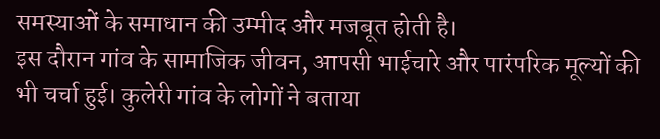समस्याओं के समाधान की उम्मीद और मजबूत होती है।
इस दौरान गांव के सामाजिक जीवन, आपसी भाईचारे और पारंपरिक मूल्यों की भी चर्चा हुई। कुलेरी गांव के लोगों ने बताया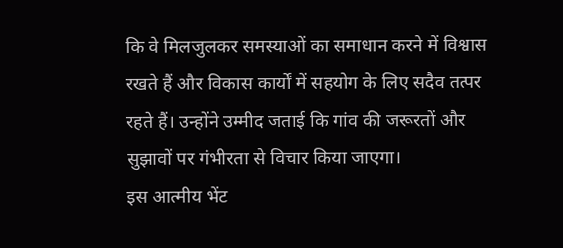कि वे मिलजुलकर समस्याओं का समाधान करने में विश्वास रखते हैं और विकास कार्यों में सहयोग के लिए सदैव तत्पर रहते हैं। उन्होंने उम्मीद जताई कि गांव की जरूरतों और सुझावों पर गंभीरता से विचार किया जाएगा।
इस आत्मीय भेंट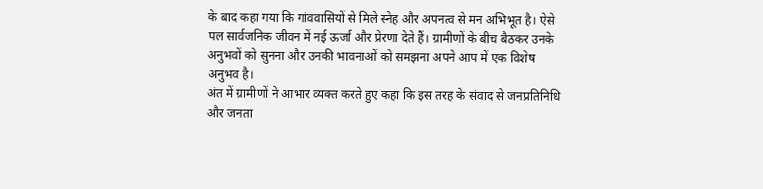के बाद कहा गया कि गांववासियों से मिले स्नेह और अपनत्व से मन अभिभूत है। ऐसे पल सार्वजनिक जीवन में नई ऊर्जा और प्रेरणा देते हैं। ग्रामीणों के बीच बैठकर उनके अनुभवों को सुनना और उनकी भावनाओं को समझना अपने आप में एक विशेष अनुभव है।
अंत में ग्रामीणों ने आभार व्यक्त करते हुए कहा कि इस तरह के संवाद से जनप्रतिनिधि और जनता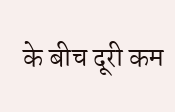के बीच दूरी कम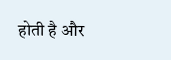होती है और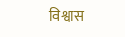विश्वास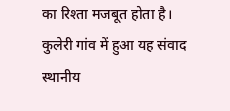का रिश्ता मजबूत होता है। कुलेरी गांव में हुआ यह संवाद स्थानीय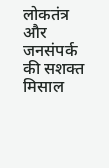लोकतंत्र और जनसंपर्क की सशक्त मिसाल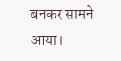बनकर सामने आया।